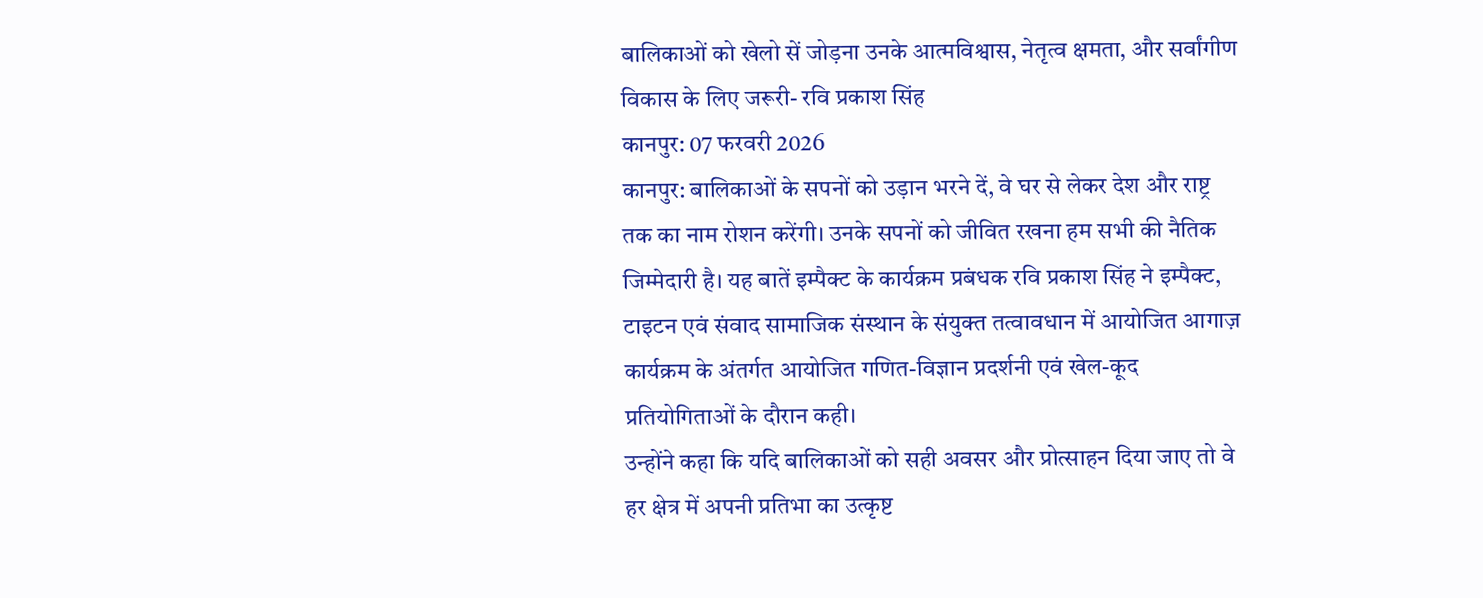बालिकाओं को खेलो सें जोड़ना उनके आत्मविश्वास, नेतृत्व क्षमता, और सर्वांगीण विकास के लिए जरूरी- रवि प्रकाश सिंह
कानपुर: 07 फरवरी 2026
कानपुर: बालिकाओं के सपनों को उड़ान भरने दें, वे घर से लेकर देश और राष्ट्र तक का नाम रोशन करेंगी। उनके सपनों को जीवित रखना हम सभी की नैतिक जिम्मेदारी है। यह बातें इम्पैक्ट के कार्यक्रम प्रबंधक रवि प्रकाश सिंह ने इम्पैक्ट, टाइटन एवं संवाद सामाजिक संस्थान के संयुक्त तत्वावधान में आयोजित आगाज़ कार्यक्रम के अंतर्गत आयोजित गणित-विज्ञान प्रदर्शनी एवं खेल-कूद प्रतियोगिताओं के दौरान कही।
उन्होंने कहा कि यदि बालिकाओं को सही अवसर और प्रोत्साहन दिया जाए तो वे हर क्षेत्र में अपनी प्रतिभा का उत्कृष्ट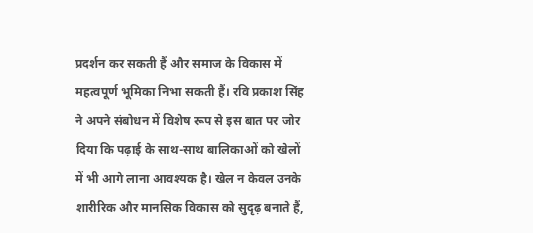प्रदर्शन कर सकती हैं और समाज के विकास में महत्वपूर्ण भूमिका निभा सकती हैं। रवि प्रकाश सिंह ने अपने संबोधन में विशेष रूप से इस बात पर जोर दिया कि पढ़ाई के साथ-साथ बालिकाओं को खेलों में भी आगे लाना आवश्यक है। खेल न केवल उनके शारीरिक और मानसिक विकास को सुदृढ़ बनाते हैं,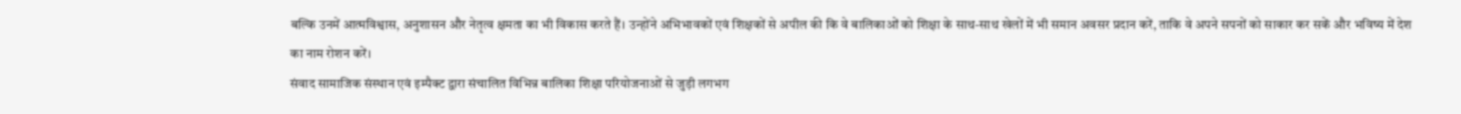बल्कि उनमें आत्मविश्वास, अनुशासन और नेतृत्व क्षमता का भी विकास करते हैं। उन्होंने अभिभावकों एवं शिक्षकों से अपील की कि वे बालिकाओं को शिक्षा के साथ-साथ खेलों में भी समान अवसर प्रदान करें, ताकि वे अपने सपनों को साकार कर सकें और भविष्य में देश का नाम रोशन करें।
संवाद सामाजिक संस्थान एवं इम्पैक्ट द्वारा संचालित विभिन्न बालिका शिक्षा परियोजनाओं से जुड़ी लगभग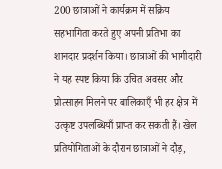200 छात्राओं ने कार्यक्रम में सक्रिय सहभागिता करते हुए अपनी प्रतिभा का शानदार प्रदर्शन किया। छात्राओं की भागीदारी ने यह स्पष्ट किया कि उचित अवसर और प्रोत्साहन मिलने पर बालिकाएँ भी हर क्षेत्र में उत्कृष्ट उपलब्धियाँ प्राप्त कर सकती हैं। खेल प्रतियोगिताओं के दौरान छात्राओं ने दौड़,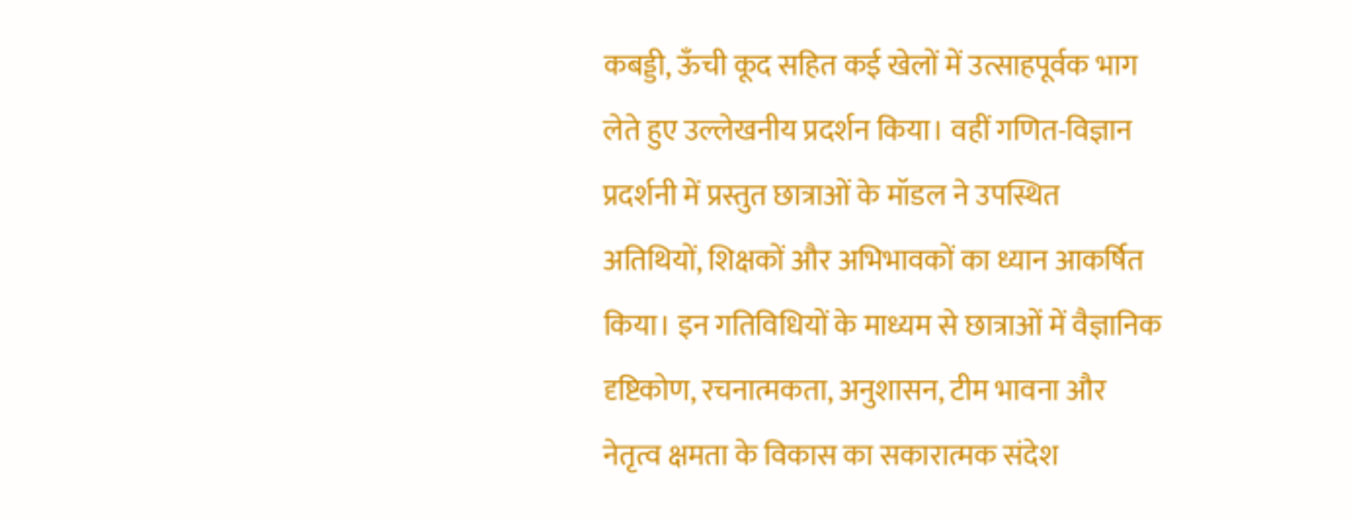कबड्डी, ऊँची कूद सहित कई खेलों में उत्साहपूर्वक भाग लेते हुए उल्लेखनीय प्रदर्शन किया। वहीं गणित-विज्ञान प्रदर्शनी में प्रस्तुत छात्राओं के मॉडल ने उपस्थित अतिथियों, शिक्षकों और अभिभावकों का ध्यान आकर्षित किया। इन गतिविधियों के माध्यम से छात्राओं में वैज्ञानिक दृष्टिकोण, रचनात्मकता, अनुशासन, टीम भावना और नेतृत्व क्षमता के विकास का सकारात्मक संदेश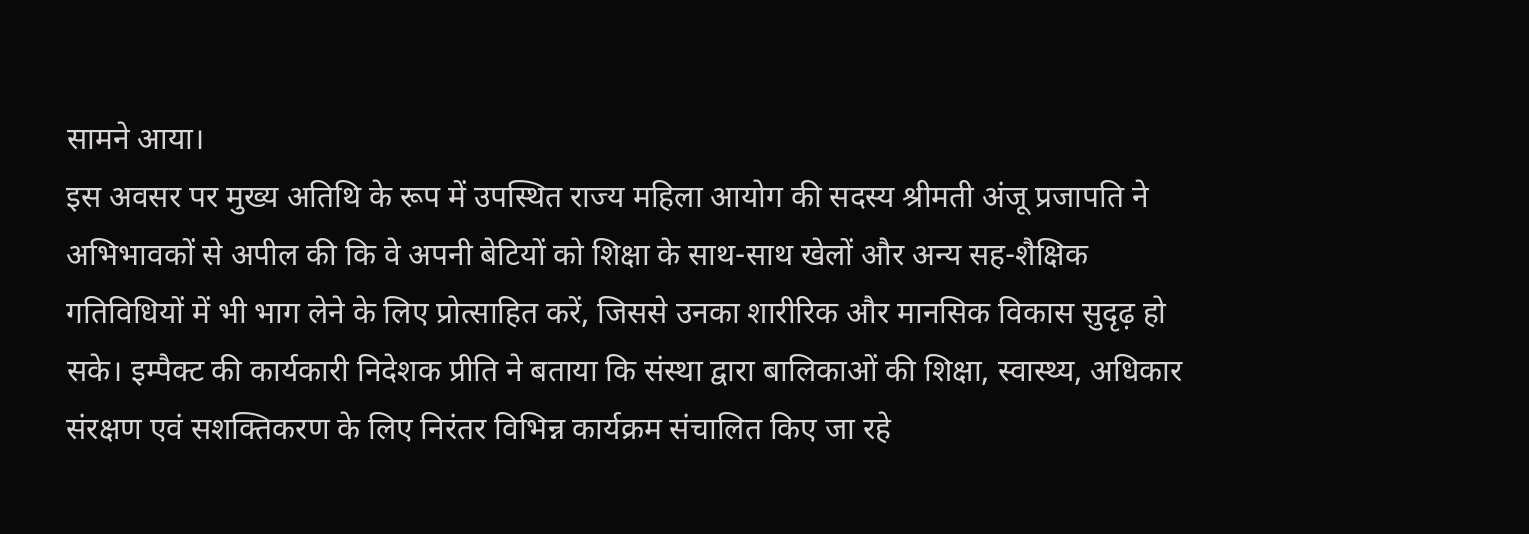सामने आया।
इस अवसर पर मुख्य अतिथि के रूप में उपस्थित राज्य महिला आयोग की सदस्य श्रीमती अंजू प्रजापति ने अभिभावकों से अपील की कि वे अपनी बेटियों को शिक्षा के साथ-साथ खेलों और अन्य सह-शैक्षिक गतिविधियों में भी भाग लेने के लिए प्रोत्साहित करें, जिससे उनका शारीरिक और मानसिक विकास सुदृढ़ हो सके। इम्पैक्ट की कार्यकारी निदेशक प्रीति ने बताया कि संस्था द्वारा बालिकाओं की शिक्षा, स्वास्थ्य, अधिकार संरक्षण एवं सशक्तिकरण के लिए निरंतर विभिन्न कार्यक्रम संचालित किए जा रहे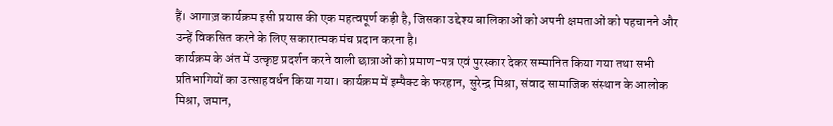हैं। आगाज़ कार्यक्रम इसी प्रयास की एक महत्वपूर्ण कड़ी है, जिसका उद्देश्य बालिकाओं को अपनी क्षमताओं को पहचानने और उन्हें विकसित करने के लिए सकारात्मक मंच प्रदान करना है।
कार्यक्रम के अंत में उत्कृष्ट प्रदर्शन करने वाली छात्राओं को प्रमाण-पत्र एवं पुरस्कार देकर सम्मानित किया गया तथा सभी प्रतिभागियों का उत्साहवर्धन किया गया। कार्यक्रम में इम्पैक्ट के फरहान, सुरेन्द्र मिश्रा, संवाद सामाजिक संस्थान के आलोक मिश्रा, जमान,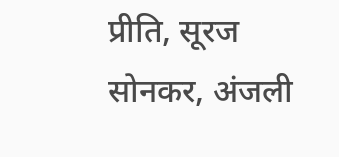प्रीति, सूरज सोनकर, अंजली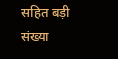सहित बड़ी संख्या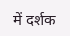में दर्शक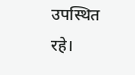उपस्थित रहे।